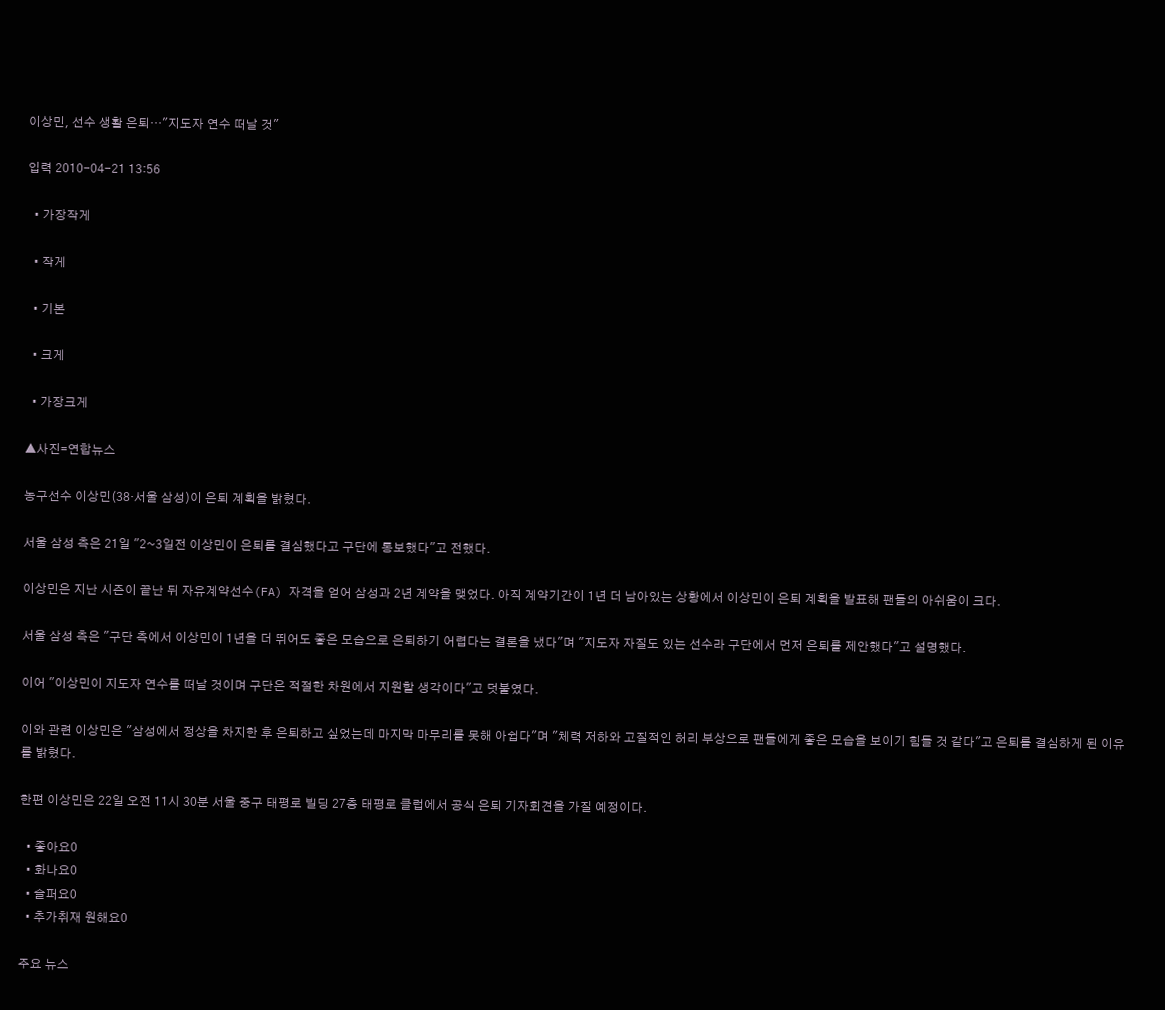이상민, 선수 생활 은퇴…"지도자 연수 떠날 것"

입력 2010-04-21 13:56

  • 가장작게

  • 작게

  • 기본

  • 크게

  • 가장크게

▲사진=연합뉴스

농구선수 이상민(38·서울 삼성)이 은퇴 계획을 밝혔다.

서울 삼성 측은 21일 "2~3일전 이상민이 은퇴를 결심했다고 구단에 통보했다"고 전했다.

이상민은 지난 시즌이 끝난 뒤 자유계약선수(FA) 자격을 얻어 삼성과 2년 계약을 맺었다. 아직 계약기간이 1년 더 남아있는 상황에서 이상민이 은퇴 계획을 발표해 팬들의 아쉬움이 크다.

서울 삼성 측은 "구단 측에서 이상민이 1년을 더 뛰어도 좋은 모습으로 은퇴하기 어렵다는 결론을 냈다"며 "지도자 자질도 있는 선수라 구단에서 먼저 은퇴를 제안했다"고 설명했다.

이어 "이상민이 지도자 연수를 떠날 것이며 구단은 적절한 차원에서 지원할 생각이다"고 덧붙였다.

이와 관련 이상민은 "삼성에서 정상을 차지한 후 은퇴하고 싶었는데 마지막 마무리를 못해 아쉽다"며 "체력 저하와 고질적인 허리 부상으로 팬들에게 좋은 모습을 보이기 힘들 것 같다"고 은퇴를 결심하게 된 이유를 밝혔다.

한편 이상민은 22일 오전 11시 30분 서울 중구 태평로 빌딩 27층 태평로 클럽에서 공식 은퇴 기자회견을 가질 예정이다.

  • 좋아요0
  • 화나요0
  • 슬퍼요0
  • 추가취재 원해요0

주요 뉴스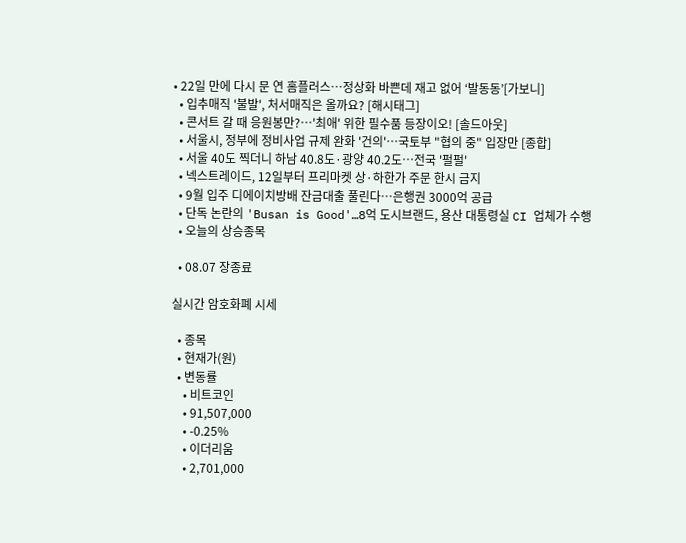• 22일 만에 다시 문 연 홈플러스…정상화 바쁜데 재고 없어 ‘발동동’[가보니]
  • 입추매직 '불발', 처서매직은 올까요? [해시태그]
  • 콘서트 갈 때 응원봉만?⋯'최애' 위한 필수품 등장이오! [솔드아웃]
  • 서울시, 정부에 정비사업 규제 완화 '건의'⋯국토부 "협의 중" 입장만 [종합]
  • 서울 40도 찍더니 하남 40.8도·광양 40.2도…전국 '펄펄'
  • 넥스트레이드, 12일부터 프리마켓 상·하한가 주문 한시 금지
  • 9월 입주 디에이치방배 잔금대출 풀린다…은행권 3000억 공급
  • 단독 논란의 'Busan is Good'…8억 도시브랜드, 용산 대통령실 CI 업체가 수행
  • 오늘의 상승종목

  • 08.07 장종료

실시간 암호화폐 시세

  • 종목
  • 현재가(원)
  • 변동률
    • 비트코인
    • 91,507,000
    • -0.25%
    • 이더리움
    • 2,701,000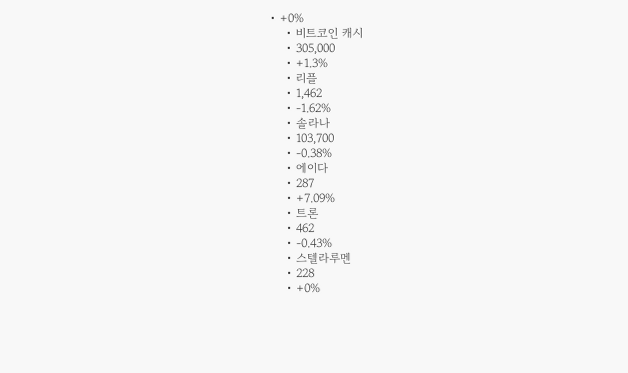• +0%
    • 비트코인 캐시
    • 305,000
    • +1.3%
    • 리플
    • 1,462
    • -1.62%
    • 솔라나
    • 103,700
    • -0.38%
    • 에이다
    • 287
    • +7.09%
    • 트론
    • 462
    • -0.43%
    • 스텔라루멘
    • 228
    • +0%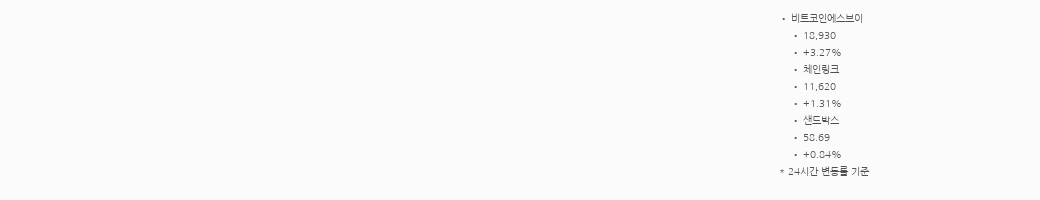• 비트코인에스브이
    • 18,930
    • +3.27%
    • 체인링크
    • 11,620
    • +1.31%
    • 샌드박스
    • 58.69
    • +0.84%
* 24시간 변동률 기준